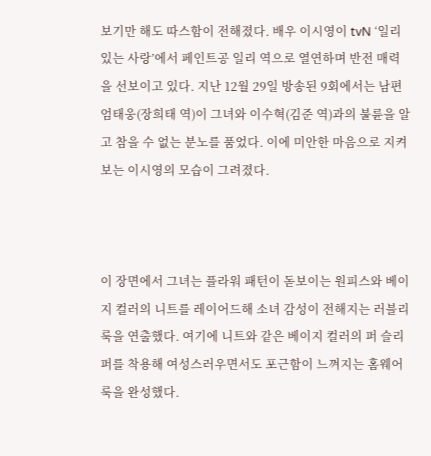보기만 해도 따스함이 전해졌다. 배우 이시영이 tvN ‘일리있는 사랑’에서 페인트공 일리 역으로 열연하며 반전 매력을 선보이고 있다. 지난 12월 29일 방송된 9회에서는 남편 엄태웅(장희태 역)이 그녀와 이수혁(김준 역)과의 불륜을 알고 참을 수 없는 분노를 품었다. 이에 미안한 마음으로 지켜보는 이시영의 모습이 그려졌다.



이 장면에서 그녀는 플라워 패턴이 돋보이는 원피스와 베이지 컬러의 니트를 레이어드해 소녀 감성이 전해지는 러블리룩을 연출했다. 여기에 니트와 같은 베이지 컬러의 퍼 슬리퍼를 착용해 여성스러우면서도 포근함이 느껴지는 홈웨어룩을 완성했다.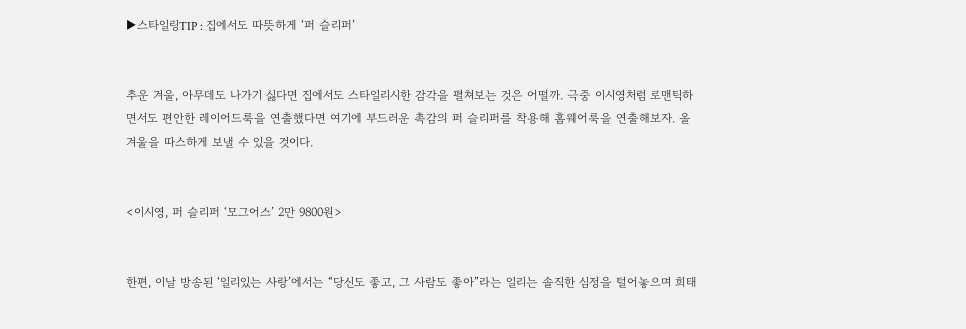▶스타일링TIP : 집에서도 따뜻하게 ‘퍼 슬리퍼’


추운 겨울, 아무데도 나가기 싫다면 집에서도 스타일리시한 감각을 펼쳐보는 것은 어떨까. 극중 이시영처럼 로맨틱하면서도 편안한 레이어드룩을 연출했다면 여기에 부드러운 촉감의 퍼 슬리퍼를 착용해 홈웨어룩을 연출해보자. 올겨울을 따스하게 보낼 수 있을 것이다.


<이시영, 퍼 슬리퍼 ‘모그어스’ 2만 9800원>


한편, 이날 방송된 ‘일리있는 사랑’에서는 “당신도 좋고, 그 사람도 좋아”라는 일리는 솔직한 심정을 털어놓으며 희태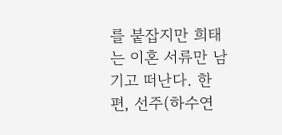를 붙잡지만 희태는 이혼 서류만 남기고 떠난다. 한편, 선주(하수연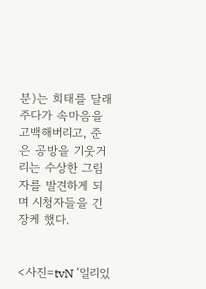분)는 희태를 달래주다가 속마음을 고백해버리고, 준은 공방을 기웃거리는 수상한 그림자를 발견하게 되며 시청자들을 긴장케 했다.


<사진=tvN ‘일리있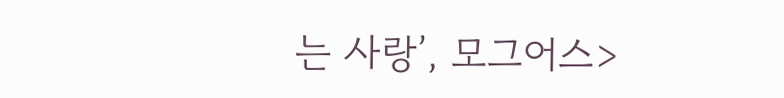는 사랑’, 모그어스>